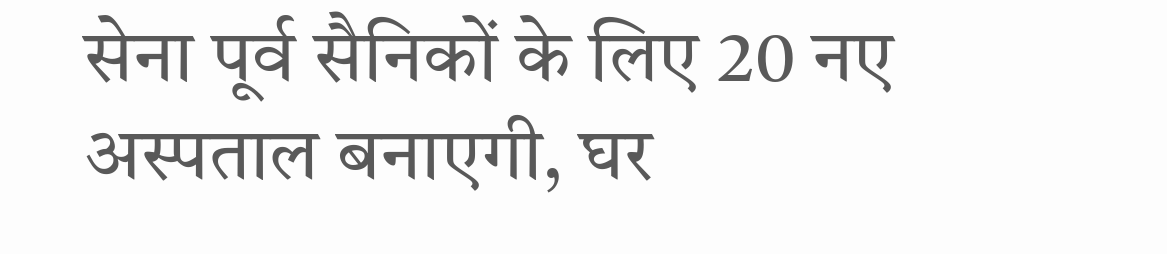सेना पूर्व सैनिकों के लिए 20 नए अस्पताल बनाएगी, घर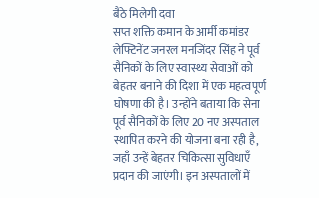बैठे मिलेगी दवा
सप्त शक्ति कमान के आर्मी कमांडर लेफ्टिनेंट जनरल मनजिंदर सिंह ने पूर्व सैनिकों के लिए स्वास्थ्य सेवाओं को बेहतर बनाने की दिशा में एक महत्वपूर्ण घोषणा की है। उन्होंने बताया कि सेना पूर्व सैनिकों के लिए 20 नए अस्पताल स्थापित करने की योजना बना रही है, जहाँ उन्हें बेहतर चिकित्सा सुविधाएँ प्रदान की जाएंगी। इन अस्पतालों में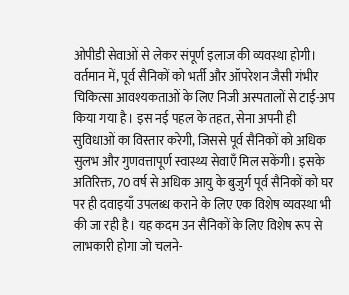ओपीडी सेवाओं से लेकर संपूर्ण इलाज की व्यवस्था होगी।
वर्तमान में, पूर्व सैनिकों को भर्ती और ऑपरेशन जैसी गंभीर चिकित्सा आवश्यकताओं के लिए निजी अस्पतालों से टाई-अप किया गया है। इस नई पहल के तहत, सेना अपनी ही सुविधाओं का विस्तार करेगी, जिससे पूर्व सैनिकों को अधिक सुलभ और गुणवत्तापूर्ण स्वास्थ्य सेवाएँ मिल सकेंगी। इसके अतिरिक्त, 70 वर्ष से अधिक आयु के बुजुर्ग पूर्व सैनिकों को घर पर ही दवाइयाँ उपलब्ध कराने के लिए एक विशेष व्यवस्था भी की जा रही है। यह कदम उन सैनिकों के लिए विशेष रूप से लाभकारी होगा जो चलने-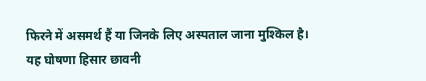फिरने में असमर्थ हैं या जिनके लिए अस्पताल जाना मुश्किल है।
यह घोषणा हिसार छावनी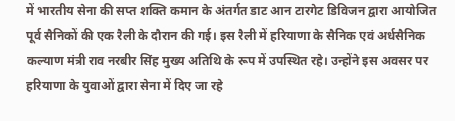में भारतीय सेना की सप्त शक्ति कमान के अंतर्गत डाट आन टारगेट डिविजन द्वारा आयोजित पूर्व सैनिकों की एक रैली के दौरान की गई। इस रैली में हरियाणा के सैनिक एवं अर्धसैनिक कल्याण मंत्री राव नरबीर सिंह मुख्य अतिथि के रूप में उपस्थित रहे। उन्होंने इस अवसर पर हरियाणा के युवाओं द्वारा सेना में दिए जा रहे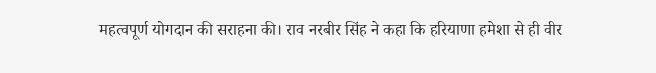महत्वपूर्ण योगदान की सराहना की। राव नरबीर सिंह ने कहा कि हरियाणा हमेशा से ही वीर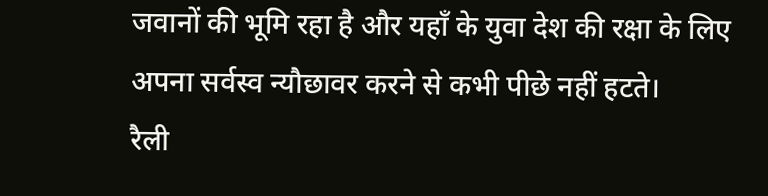जवानों की भूमि रहा है और यहाँ के युवा देश की रक्षा के लिए अपना सर्वस्व न्यौछावर करने से कभी पीछे नहीं हटते।
रैली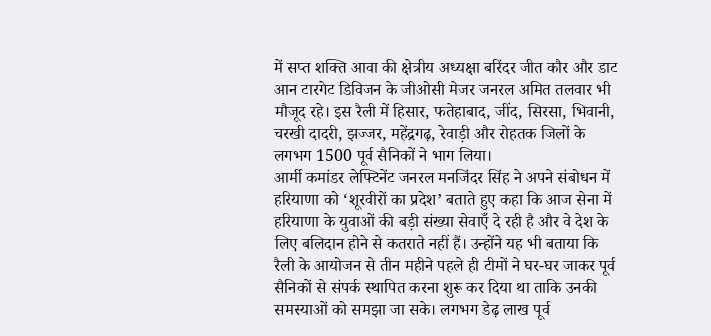में सप्त शक्ति आवा की क्षेत्रीय अध्यक्षा बरिंदर जीत कौर और डाट आन टारगेट डिविजन के जीओसी मेजर जनरल अमित तलवार भी मौजूद रहे। इस रैली में हिसार, फतेहाबाद, जींद, सिरसा, भिवानी, चरखी दादरी, झज्जर, महेंद्रगढ़, रेवाड़ी और रोहतक जिलों के लगभग 1500 पूर्व सैनिकों ने भाग लिया।
आर्मी कमांडर लेफ्टिनेंट जनरल मनजिंदर सिंह ने अपने संबोधन में हरियाणा को ‘शूरवीरों का प्रदेश’ बताते हुए कहा कि आज सेना में हरियाणा के युवाओं की बड़ी संख्या सेवाएँ दे रही है और वे देश के लिए बलिदान होने से कतराते नहीं हैं। उन्होंने यह भी बताया कि रैली के आयोजन से तीन महीने पहले ही टीमों ने घर-घर जाकर पूर्व सैनिकों से संपर्क स्थापित करना शुरू कर दिया था ताकि उनकी समस्याओं को समझा जा सके। लगभग डेढ़ लाख पूर्व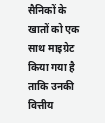सैनिकों के खातों को एक साथ माइग्रेट किया गया है ताकि उनकी वित्तीय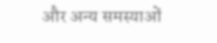और अन्य समस्याओं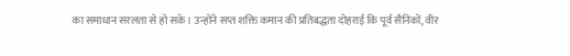का समाधान सरलता से हो सके। उन्होंने सप्त शक्ति कमान की प्रतिबद्धता दोहराई कि पूर्व सैनिकों, वीर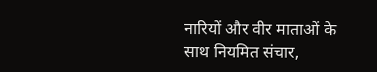नारियों और वीर माताओं के साथ नियमित संचार,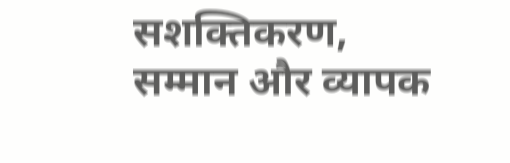सशक्तिकरण, सम्मान और व्यापक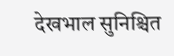देखभाल सुनिश्चित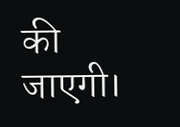की जाएगी।